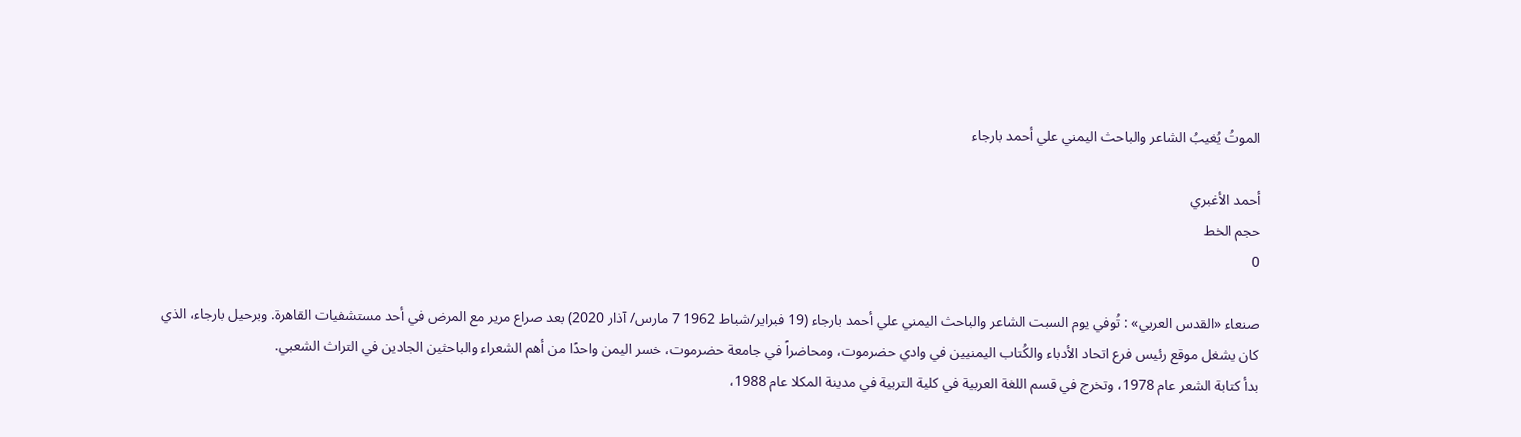الموتُ يُغيبُ الشاعر والباحث اليمني علي أحمد بارجاء

أحمد الأغبري
حجم الخط
0

صنعاء «القدس العربي» : تُوفي يوم السبت الشاعر والباحث اليمني علي أحمد بارجاء (19 فبراير/شباط 1962 7 مارس/ آذار 2020) بعد صراع مرير مع المرض في أحد مستشفيات القاهرة. وبرحيل بارجاء، الذي كان يشغل موقع رئيس فرع اتحاد الأدباء والكُتاب اليمنيين في وادي حضرموت، ومحاضراً في جامعة حضرموت، خسر اليمن واحدًا من أهم الشعراء والباحثين الجادين في التراث الشعبي.
بدأ كتابة الشعر عام 1978، وتخرج في قسم اللغة العربية في كلية التربية في مدينة المكلا عام 1988،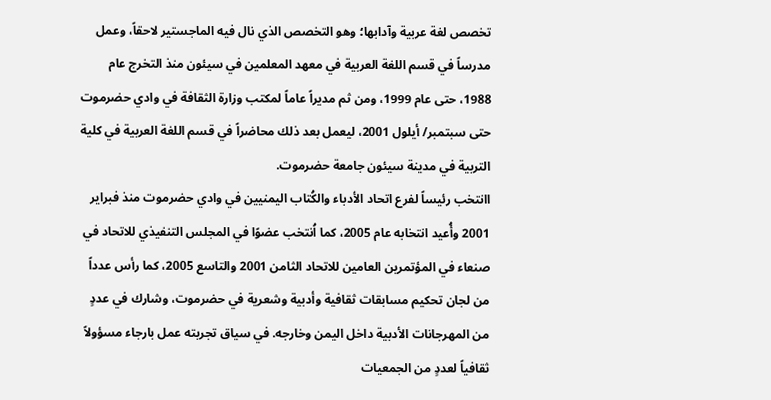تخصص لغة عربية وآدابها؛ وهو التخصص الذي نال فيه الماجستير لاحقاً، وعمل مدرساً في قسم اللغة العربية في معهد المعلمين في سيئون منذ التخرج عام 1988، حتى عام 1999، ومن ثم مديراً عاماً لمكتب وزارة الثقافة في وادي حضرموت حتى سبتمبر/ أيلول 2001، ليعمل بعد ذلك محاضراً في قسم اللغة العربية في كلية التربية في مدينة سيئون جامعة حضرموت.
اانتخب رئيساً لفرع اتحاد الأدباء والكُتاب اليمنيين في وادي حضرموت منذ فبراير 2001 وأُعيد انتخابه عام 2005، كما اُنتخب عضوًا في المجلس التنفيذي للاتحاد في صنعاء في المؤتمرين العامين للاتحاد الثامن 2001 والتاسع 2005، كما رأس عدداً من لجان تحكيم مسابقات ثقافية وأدبية وشعرية في حضرموت، وشارك في عددٍ من المهرجانات الأدبية داخل اليمن وخارجه. في سياق تجربته عمل بارجاء مسؤولاً ثقافياً لعددٍ من الجمعيات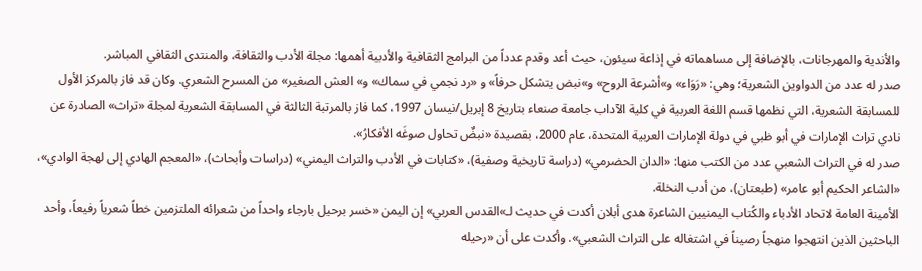والأندية والمهرجانات، بالإضافة إلى مساهماته في إذاعة سيئون، حيث أعد وقدم عدداً من البرامج الثقافية والأدبية أهمها: مجلة الأدب والثقافة، والمنتدى الثقافي المباشر.
صدر له عدد من الدواوين الشعرية؛ وهي: «رَوَاء» و»أشرعة الروح» و»نبض يتشكل حرفاً» و «رد نجمي في سماك» و» العش الصغير» من المسرح الشعري. وكان قد فاز بالمركز الأول للمسابقة الشعرية، التي نظمها قسم اللغة العربية في كلية الآداب جامعة صنعاء بتاريخ 8 إبريل/نيسان 1997، كما فاز بالمرتبة الثالثة في المسابقة الشعرية لمجلة «تراث» الصادرة عن نادي تراث الإمارات في أبو ظبي في دولة الإمارات العربية المتحدة، عام 2000، بقصيدة «نبضٌ تحاول صوغَه الأفكارُ».
صدر له في التراث الشعبي عدد من الكتب منها: «الدان الحضرمي» (دراسة تاريخية وصفية)، «كتابات في الأدب والتراث اليمني» (دراسات وأبحاث)، «المعجم الهادي إلى لهجة الوادي»، «الشاعر الحكيم أبو عامر» (طبعتان)، من أدب النخلة.
الأمينة العامة لاتحاد الأدباء والكُتاب اليمنيين الشاعرة هدى أبلان أكدت في حديث لـ»القدس العربي» إن اليمن «خسر برحيل بارجاء واحداً من شعرائه الملتزمين خطاً شعرياً رفيعاً، وأحد الباحثين الذين انتهجوا منهجاً رصيناً في اشتغاله على التراث الشعبي». وأكدت على أن «رحيله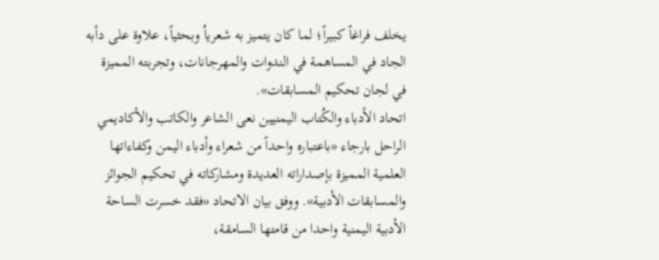يخلف فراغاً كبيراً؛ لما كان يتميز به شعرياُ وبحثياً، علاوة على دأبه الجاد في المساهمة في الندوات والمهرجانات، وتجربته المميزة في لجان تحكيم المسابقات».
اتحاد الأدباء والكُتاب اليمنيين نعى الشاعر والكاتب والأكاديمي الراحل بارجاء «باعتباره واحداً من شعراء وأدباء اليمن وكفاءاتها العلمية المميزة بإصداراته العديدة ومشاركاته في تحكيم الجوائز والمسابقات الأدبية». ووفق بيان الاتحاد «فقد خسرت الساحة الأدبية اليمنية واحدا من قامتها السامقة،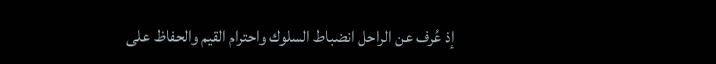إذ عُرف عن الراحل انضباط السلوك واحترام القيم والحفاظ على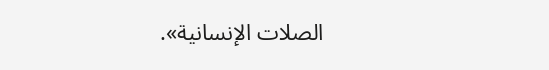الصلات الإنسانية».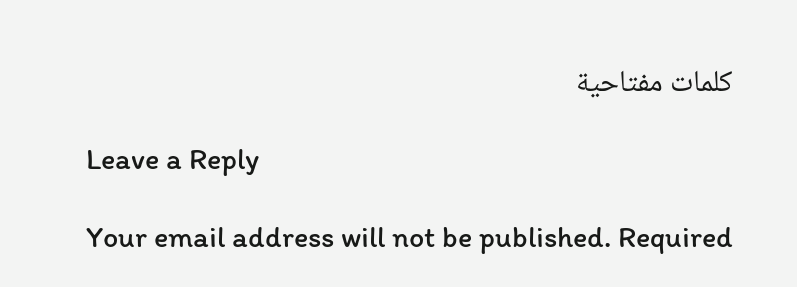كلمات مفتاحية

Leave a Reply

Your email address will not be published. Required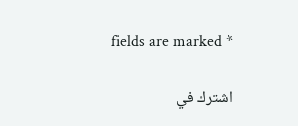fields are marked *

اشترك في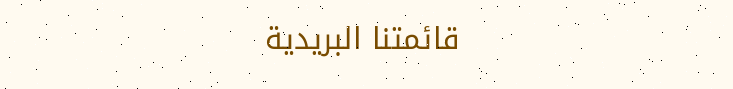قائمتنا البريدية